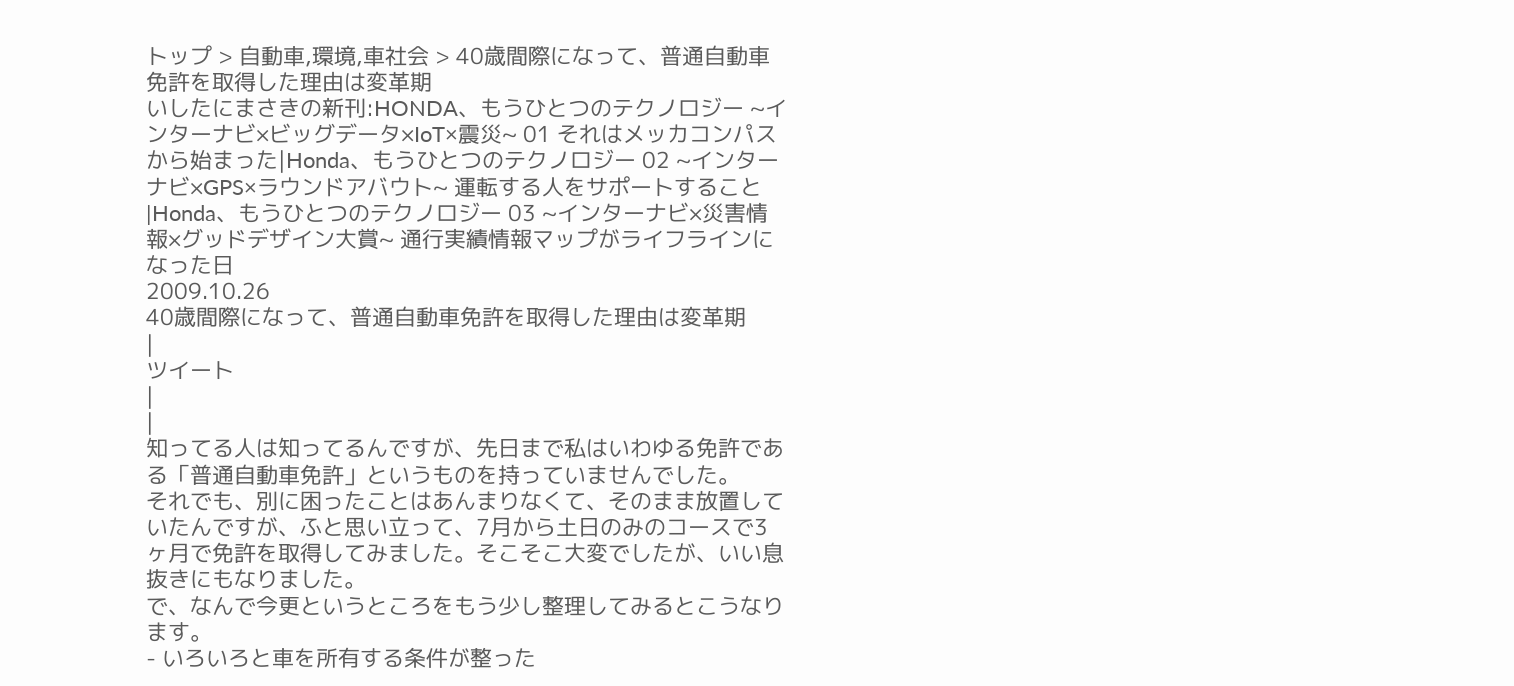トップ > 自動車,環境,車社会 > 40歳間際になって、普通自動車免許を取得した理由は変革期
いしたにまさきの新刊:HONDA、もうひとつのテクノロジー ~インターナビ×ビッグデータ×IoT×震災~ 01 それはメッカコンパスから始まった|Honda、もうひとつのテクノロジー 02 ~インターナビ×GPS×ラウンドアバウト~ 運転する人をサポートすること|Honda、もうひとつのテクノロジー 03 ~インターナビ×災害情報×グッドデザイン大賞~ 通行実績情報マップがライフラインになった日
2009.10.26
40歳間際になって、普通自動車免許を取得した理由は変革期
|
ツイート
|
|
知ってる人は知ってるんですが、先日まで私はいわゆる免許である「普通自動車免許」というものを持っていませんでした。
それでも、別に困ったことはあんまりなくて、そのまま放置していたんですが、ふと思い立って、7月から土日のみのコースで3ヶ月で免許を取得してみました。そこそこ大変でしたが、いい息抜きにもなりました。
で、なんで今更というところをもう少し整理してみるとこうなります。
- いろいろと車を所有する条件が整った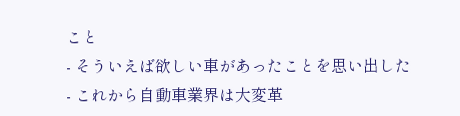こと
- そういえば欲しい車があったことを思い出した
- これから自動車業界は大変革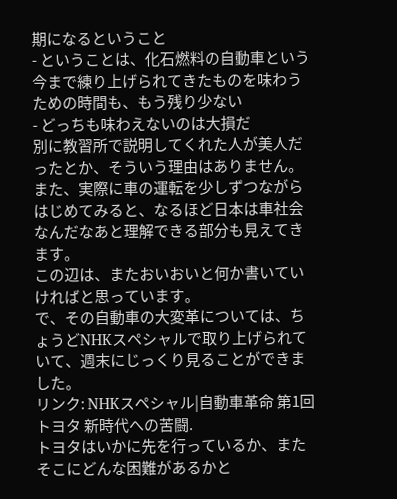期になるということ
- ということは、化石燃料の自動車という今まで練り上げられてきたものを味わうための時間も、もう残り少ない
- どっちも味わえないのは大損だ
別に教習所で説明してくれた人が美人だったとか、そういう理由はありません。
また、実際に車の運転を少しずつながらはじめてみると、なるほど日本は車社会なんだなあと理解できる部分も見えてきます。
この辺は、またおいおいと何か書いていければと思っています。
で、その自動車の大変革については、ちょうどNHKスペシャルで取り上げられていて、週末にじっくり見ることができました。
リンク: NHKスペシャル|自動車革命 第1回 トヨタ 新時代への苦闘.
トヨタはいかに先を行っているか、またそこにどんな困難があるかと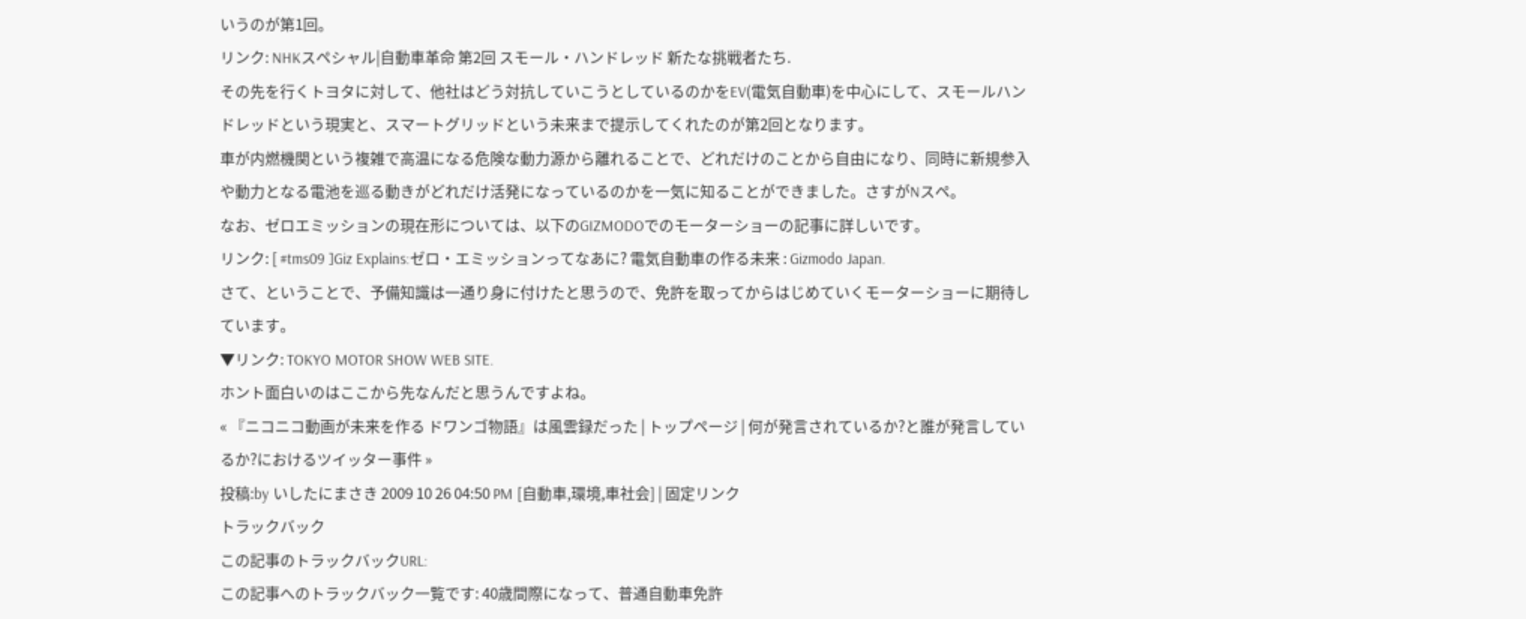いうのが第1回。
リンク: NHKスペシャル|自動車革命 第2回 スモール・ハンドレッド 新たな挑戦者たち.
その先を行くトヨタに対して、他社はどう対抗していこうとしているのかをEV(電気自動車)を中心にして、スモールハンドレッドという現実と、スマートグリッドという未来まで提示してくれたのが第2回となります。
車が内燃機関という複雑で高温になる危険な動力源から離れることで、どれだけのことから自由になり、同時に新規参入や動力となる電池を巡る動きがどれだけ活発になっているのかを一気に知ることができました。さすがNスペ。
なお、ゼロエミッションの現在形については、以下のGIZMODOでのモーターショーの記事に詳しいです。
リンク: [ #tms09 ]Giz Explains:ゼロ・エミッションってなあに? 電気自動車の作る未来 : Gizmodo Japan.
さて、ということで、予備知識は一通り身に付けたと思うので、免許を取ってからはじめていくモーターショーに期待しています。
▼リンク: TOKYO MOTOR SHOW WEB SITE.
ホント面白いのはここから先なんだと思うんですよね。
« 『ニコニコ動画が未来を作る ドワンゴ物語』は風雲録だった | トップページ | 何が発言されているか?と誰が発言しているか?におけるツイッター事件 »
投稿:by いしたにまさき 2009 10 26 04:50 PM [自動車,環境,車社会] | 固定リンク
トラックバック
この記事のトラックバックURL:
この記事へのトラックバック一覧です: 40歳間際になって、普通自動車免許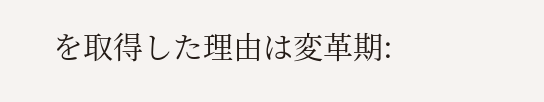を取得した理由は変革期: